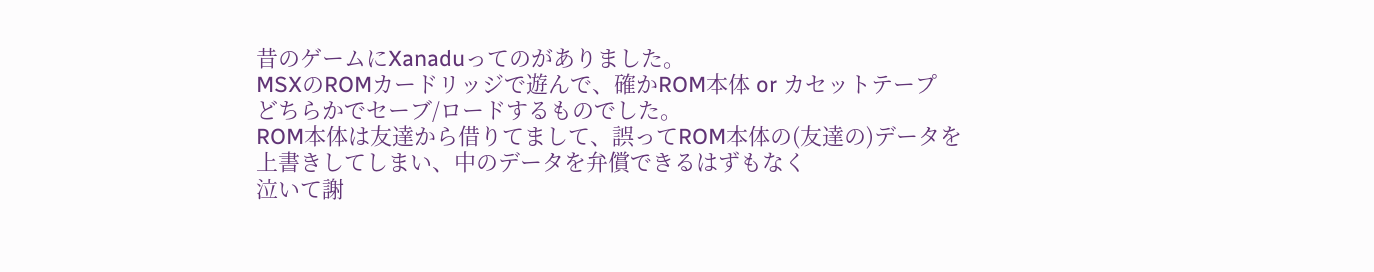昔のゲームにXanaduってのがありました。
MSXのROMカードリッジで遊んで、確かROM本体 or カセットテープ
どちらかでセーブ/ロードするものでした。
ROM本体は友達から借りてまして、誤ってROM本体の(友達の)データを
上書きしてしまい、中のデータを弁償できるはずもなく
泣いて謝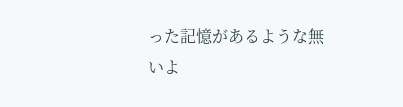った記憶があるような無いよ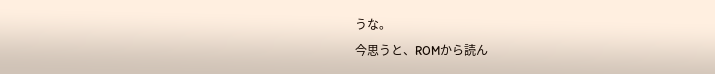うな。
今思うと、ROMから読ん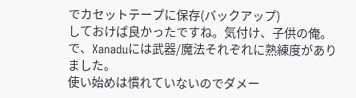でカセットテープに保存(バックアップ)
しておけば良かったですね。気付け、子供の俺。
で、Xanaduには武器/魔法それぞれに熟練度がありました。
使い始めは慣れていないのでダメー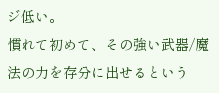ジ低い。
慣れて初めて、その強い武器/魔法の力を存分に出せるという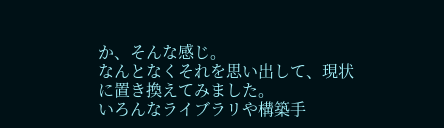か、そんな感じ。
なんとなくそれを思い出して、現状に置き換えてみました。
いろんなライブラリや構築手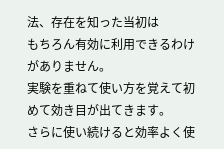法、存在を知った当初は
もちろん有効に利用できるわけがありません。
実験を重ねて使い方を覚えて初めて効き目が出てきます。
さらに使い続けると効率よく使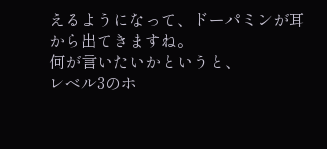えるようになって、ドーパミンが耳から出てきますね。
何が言いたいかというと、
レベル3のホ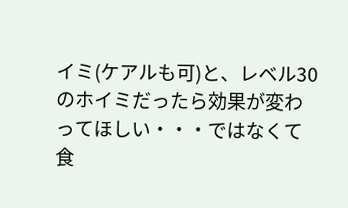イミ(ケアルも可)と、レベル30のホイミだったら効果が変わってほしい・・・ではなくて
食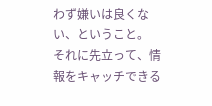わず嫌いは良くない、ということ。
それに先立って、情報をキャッチできる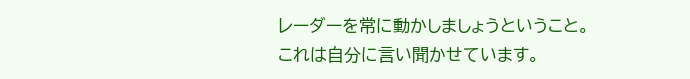レーダーを常に動かしましょうということ。
これは自分に言い聞かせています。